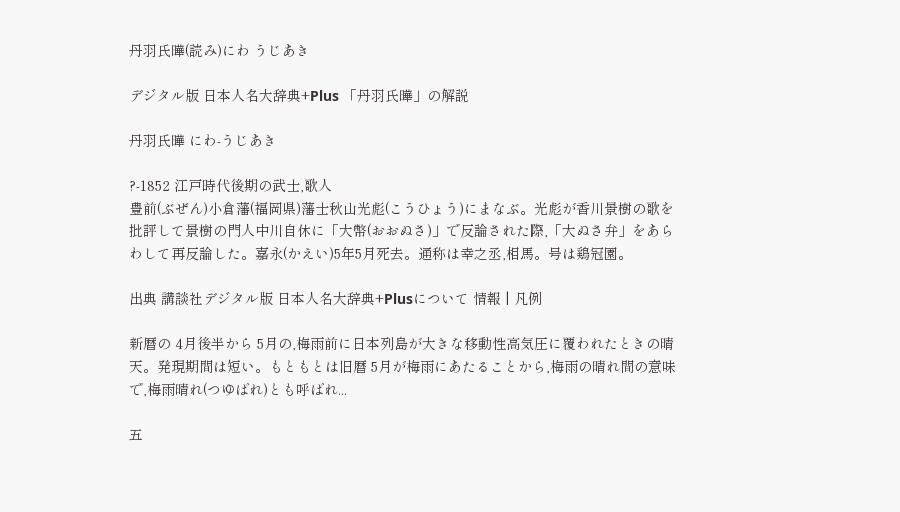丹羽氏曄(読み)にわ うじあき

デジタル版 日本人名大辞典+Plus 「丹羽氏曄」の解説

丹羽氏曄 にわ-うじあき

?-1852 江戸時代後期の武士,歌人
豊前(ぶぜん)小倉藩(福岡県)藩士秋山光彪(こうひょう)にまなぶ。光彪が香川景樹の歌を批評して景樹の門人中川自休に「大幣(おおぬさ)」で反論された際,「大ぬさ弁」をあらわして再反論した。嘉永(かえい)5年5月死去。通称は幸之丞,相馬。号は鶏冠園。

出典 講談社デジタル版 日本人名大辞典+Plusについて 情報 | 凡例

新暦の 4月後半から 5月の,梅雨前に日本列島が大きな移動性高気圧に覆われたときの晴天。発現期間は短い。もともとは旧暦 5月が梅雨にあたることから,梅雨の晴れ間の意味で,梅雨晴れ(つゆばれ)とも呼ばれ...

五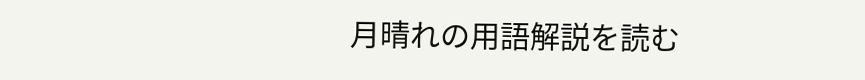月晴れの用語解説を読む